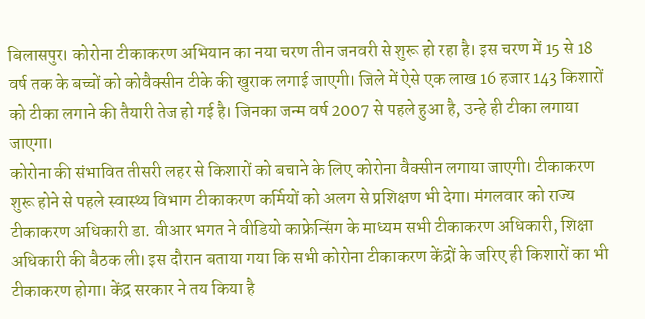बिलासपुर। कोरोना टीकाकरण अभियान का नया चरण तीन जनवरी से शुरू हो रहा है। इस चरण में 15 से 18 वर्ष तक के बच्चों को कोवैक्सीन टीके की खुराक लगाई जाएगी। जिले में ऐसे एक लाख 16 हजार 143 किशारों को टीका लगाने की तैयारी तेज हो गई है। जिनका जन्म वर्ष 2007 से पहले हुआ है, उन्हे ही टीका लगाया जाएगा।
कोरोना की संभावित तीसरी लहर से किशारों को बचाने के लिए कोरोना वैक्सीन लगाया जाएगी। टीकाकरण शुरू होने से पहले स्वास्थ्य विभाग टीकाकरण कर्मियों को अलग से प्रशिक्षण भी देगा। मंगलवार को राज्य टीकाकरण अधिकारी डा. वीआर भगत ने वीडियो काफ्रेन्सिंग के माध्यम सभी टीकाकरण अधिकारी, शिक्षा अधिकारी की बैठक ली। इस दौरान बताया गया कि सभी कोरोना टीकाकरण केंद्रों के जरिए ही किशारों का भी टीकाकरण होगा। केंद्र सरकार ने तय किया है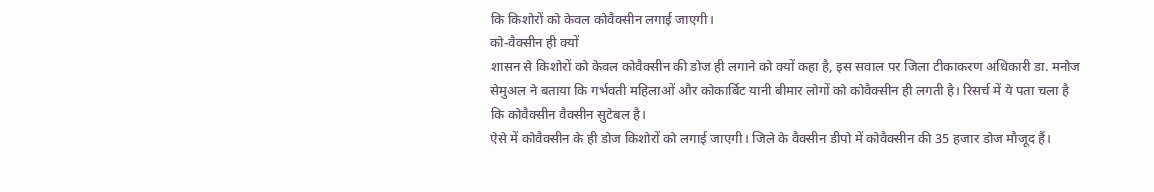कि किशोरों को केवल कोवैक्सीन लगाई जाएगी।
को-वैक्सीन ही क्यों
शासन से किशोरों को केवल कोवैक्सीन की डोज ही लगाने को क्यों कहा है, इस सवाल पर जिला टीकाकरण अधिकारी डा. मनोज सेमुअल ने बताया कि गर्भवती महिलाओं और कोकार्बिट यानी बीमार लोगों को कोवैक्सीन ही लगती है। रिसर्च में ये पता चला है कि कोवैक्सीन वैक्सीन सुटेबल है।
ऐसे में कोवैक्सीन के ही डोज किशोरों को लगाई जाएगी। जिले के वैक्सीन डीपो में कोवैक्सीन की 35 हजार डोज मौजूद हैं।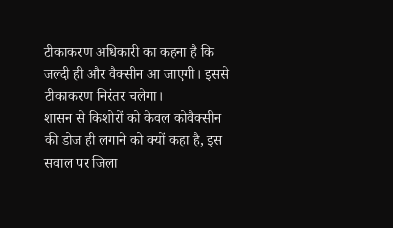टीकाकरण अधिकारी का कहना है कि जल्दी ही और वैक्सीन आ जाएगी। इससे टीकाकरण निरंतर चलेगा।
शासन से किशोरों को केवल कोवैक्सीन की डोज ही लगाने को क्यों कहा है, इस सवाल पर जिला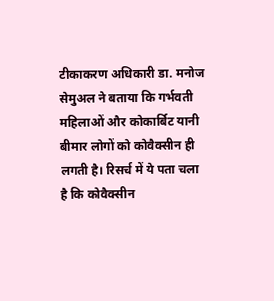टीकाकरण अधिकारी डा. मनोज सेमुअल ने बताया कि गर्भवती महिलाओं और कोकार्बिट यानी बीमार लोगों को कोवैक्सीन ही लगती है। रिसर्च में ये पता चला है कि कोवैक्सीन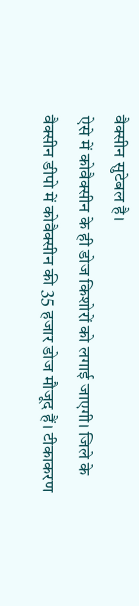वैक्सीन सुटेबल है।
ऐसे में कोवैक्सीन के ही डोज किशोरों को लगाई जाएगी। जिले के वैक्सीन डीपो में कोवैक्सीन की 35 हजार डोज मौजूद हैं। टीकाकरण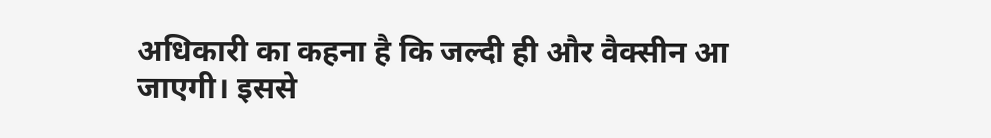अधिकारी का कहना है कि जल्दी ही और वैक्सीन आ जाएगी। इससे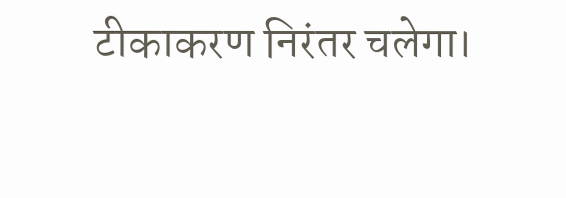टीकाकरण निरंतर चलेगा।